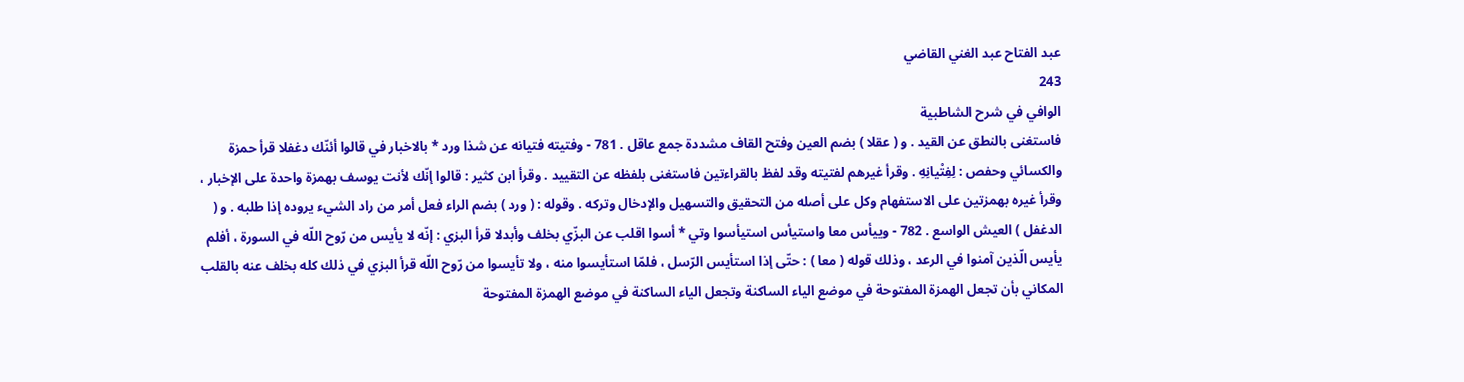عبد الفتاح عبد الغني القاضي
243
الوافي في شرح الشاطبية
فاستغنى بالنطق عن القيد . و ( عقلا ) بضم العين وفتح القاف مشددة جمع عاقل . 781 - وفتيته فتيانه عن شذا ورد * بالاخبار في قالوا أئنّك دغفلا قرأ حمزة والكسائي وحفص : لِفِتْيانِهِ . وقرأ غيرهم لفتيته وقد لفظ بالقراءتين فاستغنى بلفظه عن التقييد . وقرأ ابن كثير : قالوا إنّك لأنت يوسف بهمزة واحدة على الإخبار ، وقرأ غيره بهمزتين على الاستفهام وكل على أصله من التحقيق والتسهيل والإدخال وتركه . وقوله : ( ورد ) بضم الراء فعل أمر من راد الشيء يروده إذا طلبه . و ( الدغفل ) العيش الواسع . 782 - وييأس معا واستيأس استيأسوا وتي * أسوا اقلب عن البزّي بخلف وأبدلا قرأ البزي : إنّه لا يأيس من رّوح اللّه في السورة ، أفلم يأيس الّذين آمنوا في الرعد ، وذلك قوله ( معا ) : حتّى إذا استأيس الرّسل ، فلمّا استأيسوا منه ، ولا تأيسوا من رّوح اللّه قرأ البزي في ذلك كله بخلف عنه بالقلب المكاني بأن تجعل الهمزة المفتوحة في موضع الياء الساكنة وتجعل الياء الساكنة في موضع الهمزة المفتوحة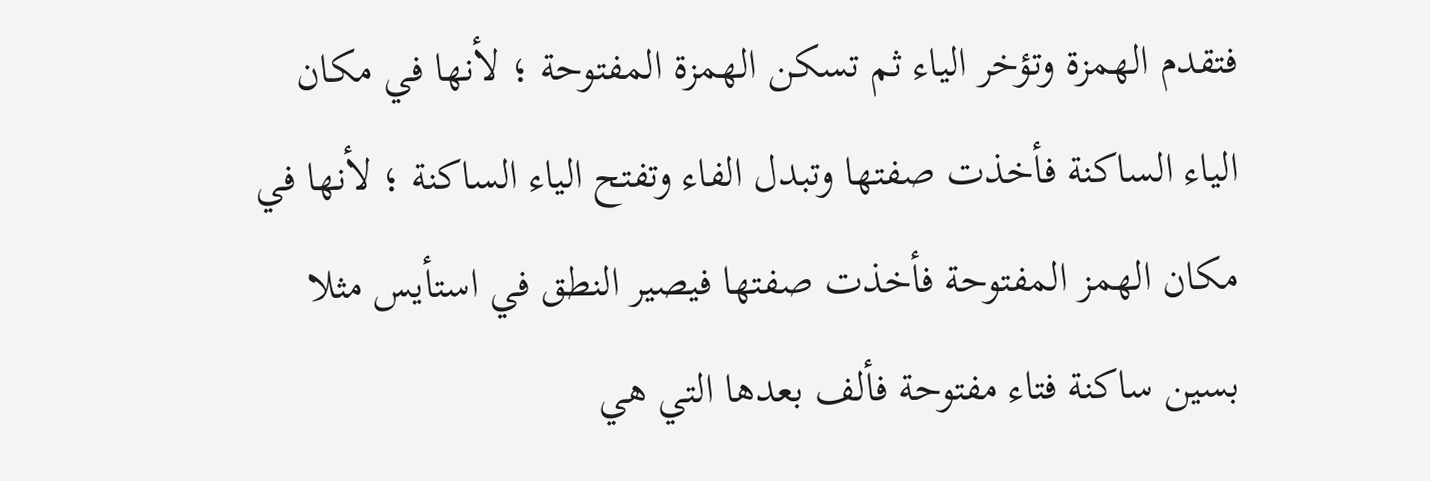فتقدم الهمزة وتؤخر الياء ثم تسكن الهمزة المفتوحة ؛ لأنها في مكان الياء الساكنة فأخذت صفتها وتبدل الفاء وتفتح الياء الساكنة ؛ لأنها في مكان الهمز المفتوحة فأخذت صفتها فيصير النطق في استأيس مثلا بسين ساكنة فتاء مفتوحة فألف بعدها التي هي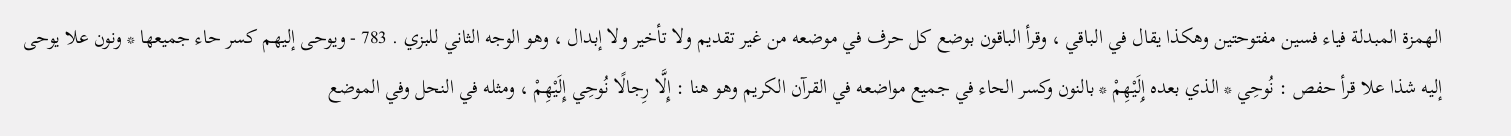الهمزة المبدلة فياء فسين مفتوحتين وهكذا يقال في الباقي ، وقرأ الباقون بوضع كل حرف في موضعه من غير تقديم ولا تأخير ولا إبدال ، وهو الوجه الثاني للبزي . 783 - ويوحى إليهم كسر حاء جميعها * ونون علا يوحى إليه شذا علا قرأ حفص : نُوحِي * الذي بعده إِلَيْهِمْ * بالنون وكسر الحاء في جميع مواضعه في القرآن الكريم وهو هنا : إِلَّا رِجالًا نُوحِي إِلَيْهِمْ ، ومثله في النحل وفي الموضع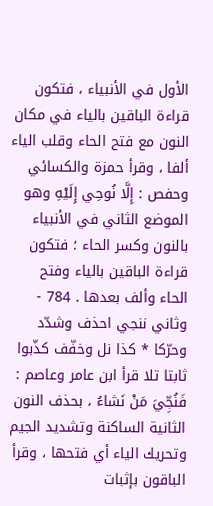الأول في الأنبياء ، فتكون قراءة الباقين بالياء في مكان النون مع فتح الحاء وقلب الياء ألفا ، وقرأ حمزة والكسائي وحفص : إِلَّا نُوحِي إِلَيْهِ وهو الموضع الثاني في الأنبياء بالنون وكسر الحاء ؛ فتكون قراءة الباقين بالياء وفتح الحاء وألف بعدها . 784 - وثاني ننجي احذف وشدّد وحرّكا * كذا نل وخفّف كذّبوا ثابتا تلا قرأ ابن عامر وعاصم : فَنُجِّيَ مَنْ نَشاءُ ، بحذف النون الثانية الساكنة وتشديد الجيم وتحريك الياء أي فتحها ، وقرأ الباقون بإثبات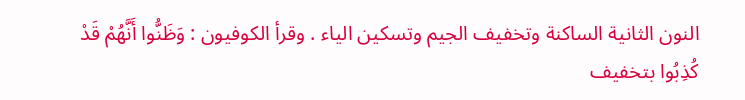النون الثانية الساكنة وتخفيف الجيم وتسكين الياء . وقرأ الكوفيون : وَظَنُّوا أَنَّهُمْ قَدْ كُذِبُوا بتخفيف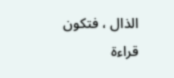الذال ، فتكون قراءة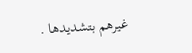غيرهم بتشديدها .